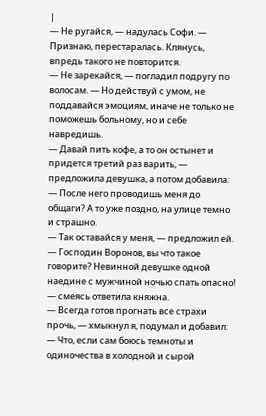|
— Не ругайся, — надулась Софи. — Признаю, перестаралась. Клянусь, впредь такого не повторится.
— Не зарекайся, — погладил подругу по волосам. — Но действуй с умом, не поддавайся эмоциям, иначе не только не поможешь больному, но и себе навредишь.
— Давай пить кофе, а то он остынет и придется третий раз варить, — предложила девушка, а потом добавила: — После него проводишь меня до общаги? А то уже поздно, на улице темно и страшно.
— Так оставайся у меня, — предложил ей.
— Господин Воронов, вы что такое говорите? Невинной девушке одной наедине с мужчиной ночью спать опасно! — смеясь ответила княжна.
— Всегда готов прогнать все страхи прочь, — хмыкнул я, подумал и добавил: — Что, если сам боюсь темноты и одиночества в холодной и сырой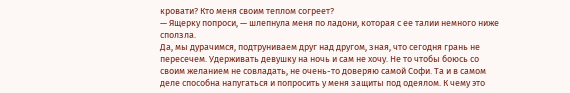кровати? Кто меня своим теплом согреет?
— Ящерку попроси, — шлепнула меня по ладони, которая с ее талии немного ниже сползла.
Да, мы дурачимся, подтруниваем друг над другом, зная, что сегодня грань не пересечем. Удерживать девушку на ночь и сам не хочу. Не то чтобы боюсь со своим желанием не совладать, не очень-то доверяю самой Софи. Та и в самом деле способна напугаться и попросить у меня защиты под одеялом. К чему это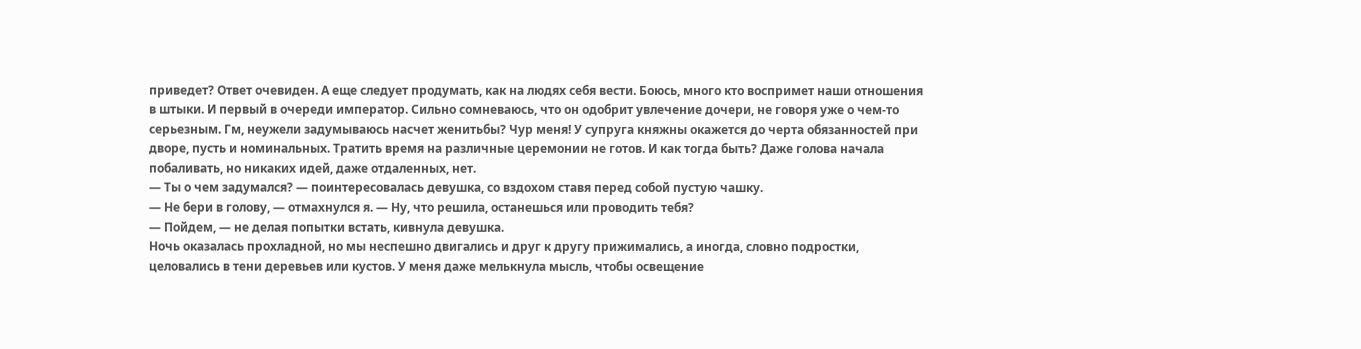приведет? Ответ очевиден. А еще следует продумать, как на людях себя вести. Боюсь, много кто воспримет наши отношения в штыки. И первый в очереди император. Сильно сомневаюсь, что он одобрит увлечение дочери, не говоря уже о чем-то серьезным. Гм, неужели задумываюсь насчет женитьбы? Чур меня! У супруга княжны окажется до черта обязанностей при дворе, пусть и номинальных. Тратить время на различные церемонии не готов. И как тогда быть? Даже голова начала побаливать, но никаких идей, даже отдаленных, нет.
— Ты о чем задумался? — поинтересовалась девушка, со вздохом ставя перед собой пустую чашку.
— Не бери в голову, — отмахнулся я. — Ну, что решила, останешься или проводить тебя?
— Пойдем, — не делая попытки встать, кивнула девушка.
Ночь оказалась прохладной, но мы неспешно двигались и друг к другу прижимались, а иногда, словно подростки, целовались в тени деревьев или кустов. У меня даже мелькнула мысль, чтобы освещение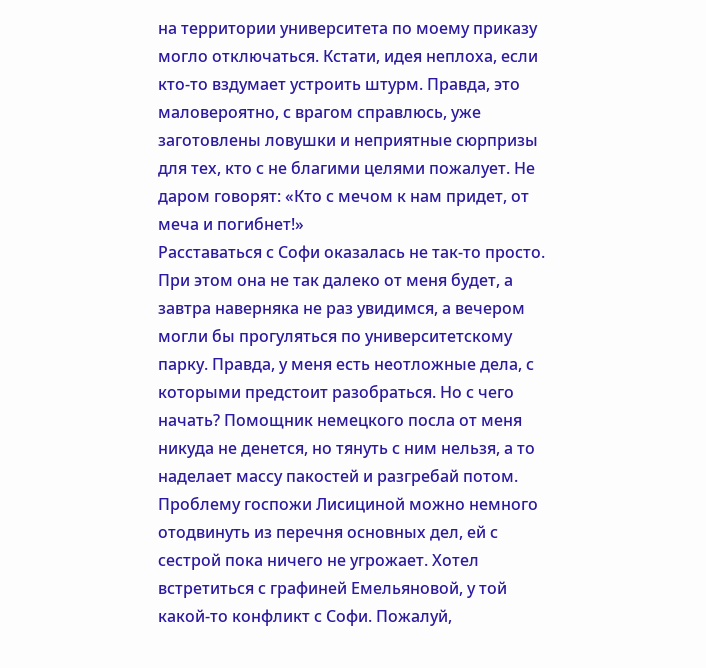на территории университета по моему приказу могло отключаться. Кстати, идея неплоха, если кто-то вздумает устроить штурм. Правда, это маловероятно, с врагом справлюсь, уже заготовлены ловушки и неприятные сюрпризы для тех, кто с не благими целями пожалует. Не даром говорят: «Кто с мечом к нам придет, от меча и погибнет!»
Расставаться с Софи оказалась не так-то просто. При этом она не так далеко от меня будет, а завтра наверняка не раз увидимся, а вечером могли бы прогуляться по университетскому парку. Правда, у меня есть неотложные дела, с которыми предстоит разобраться. Но с чего начать? Помощник немецкого посла от меня никуда не денется, но тянуть с ним нельзя, а то наделает массу пакостей и разгребай потом. Проблему госпожи Лисициной можно немного отодвинуть из перечня основных дел, ей с сестрой пока ничего не угрожает. Хотел встретиться с графиней Емельяновой, у той какой-то конфликт с Софи. Пожалуй,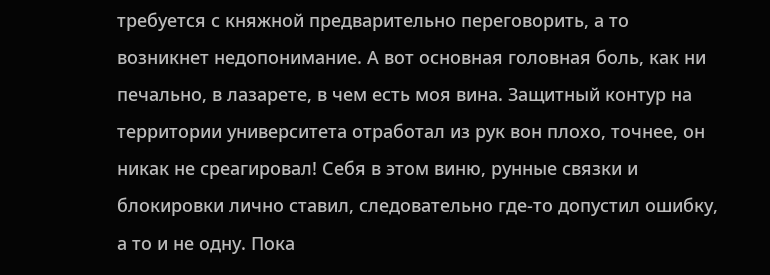требуется с княжной предварительно переговорить, а то возникнет недопонимание. А вот основная головная боль, как ни печально, в лазарете, в чем есть моя вина. Защитный контур на территории университета отработал из рук вон плохо, точнее, он никак не среагировал! Себя в этом виню, рунные связки и блокировки лично ставил, следовательно где-то допустил ошибку, а то и не одну. Пока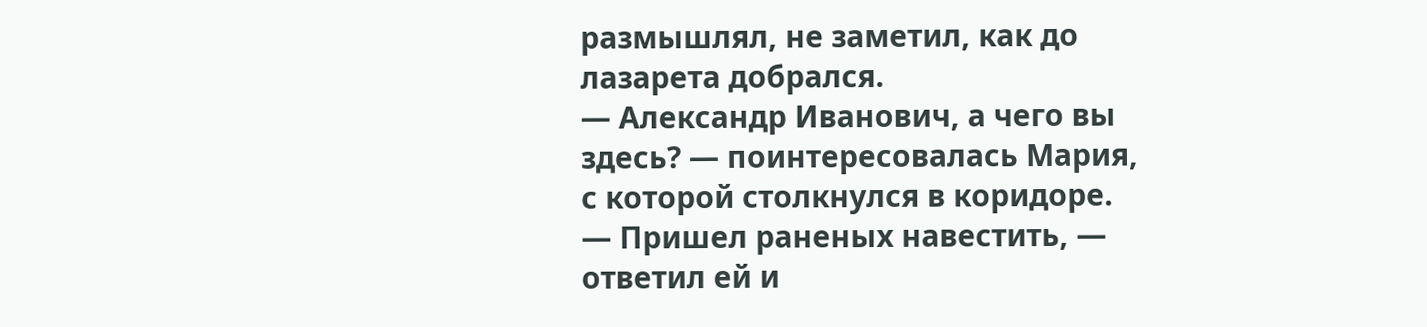размышлял, не заметил, как до лазарета добрался.
— Александр Иванович, а чего вы здесь? — поинтересовалась Мария, с которой столкнулся в коридоре.
— Пришел раненых навестить, — ответил ей и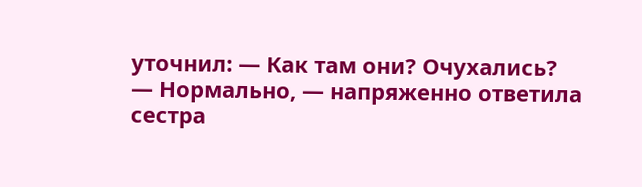уточнил: — Как там они? Очухались?
— Нормально, — напряженно ответила сестра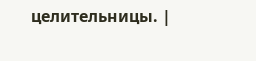целительницы. |